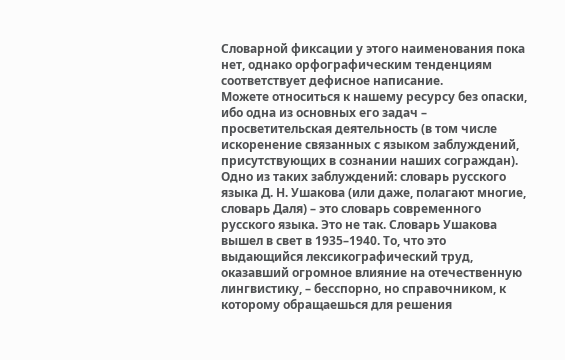Словарной фиксации у этого наименования пока нет, однако орфографическим тенденциям соответствует дефисное написание.
Можете относиться к нашему ресурсу без опаски, ибо одна из основных его задач – просветительская деятельность (в том числе искоренение связанных с языком заблуждений, присутствующих в сознании наших сограждан). Одно из таких заблуждений: словарь русского языка Д. Н. Ушакова (или даже, полагают многие, словарь Даля) – это словарь современного русского языка. Это не так. Словарь Ушакова вышел в свет в 1935–1940. То, что это выдающийся лексикографический труд, оказавший огромное влияние на отечественную лингвистику, – бесспорно, но справочником, к которому обращаешься для решения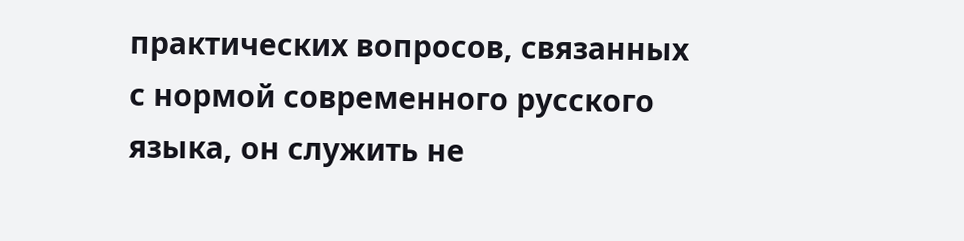практических вопросов, связанных с нормой современного русского языка, он служить не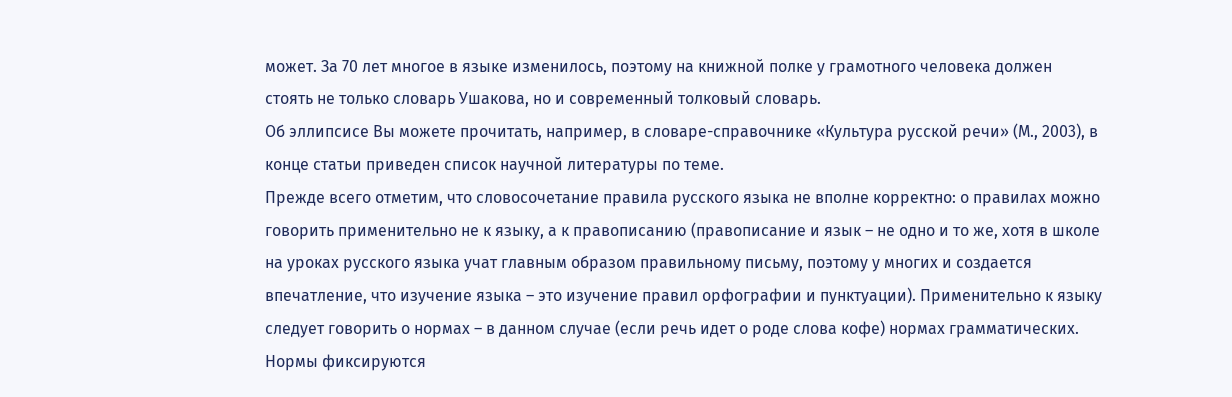может. За 70 лет многое в языке изменилось, поэтому на книжной полке у грамотного человека должен стоять не только словарь Ушакова, но и современный толковый словарь.
Об эллипсисе Вы можете прочитать, например, в словаре-справочнике «Культура русской речи» (М., 2003), в конце статьи приведен список научной литературы по теме.
Прежде всего отметим, что словосочетание правила русского языка не вполне корректно: о правилах можно говорить применительно не к языку, а к правописанию (правописание и язык – не одно и то же, хотя в школе на уроках русского языка учат главным образом правильному письму, поэтому у многих и создается впечатление, что изучение языка – это изучение правил орфографии и пунктуации). Применительно к языку следует говорить о нормах – в данном случае (если речь идет о роде слова кофе) нормах грамматических. Нормы фиксируются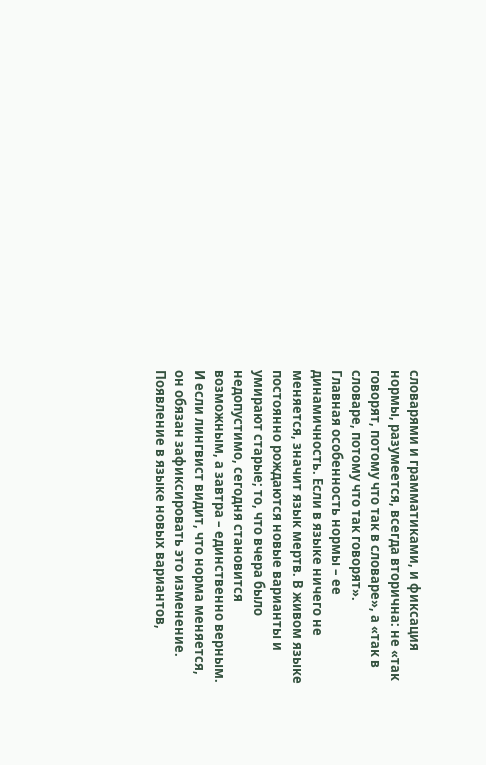словарями и грамматиками, и фиксация нормы, разумеется, всегда вторична: не «так говорят, потому что так в словаре», а «так в словаре, потому что так говорят».
Главная особенность нормы – ее динамичность. Если в языке ничего не меняется, значит язык мертв. В живом языке постоянно рождаются новые варианты и умирают старые; то, что вчера было недопустимо, сегодня становится возможным, а завтра – единственно верным. И если лингвист видит, что норма меняется, он обязан зафиксировать это изменение. Появление в языке новых вариантов,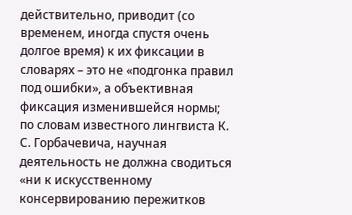действительно, приводит (со временем, иногда спустя очень долгое время) к их фиксации в словарях – это не «подгонка правил под ошибки», а объективная фиксация изменившейся нормы; по словам известного лингвиста К. С. Горбачевича, научная деятельность не должна сводиться «ни к искусственному консервированию пережитков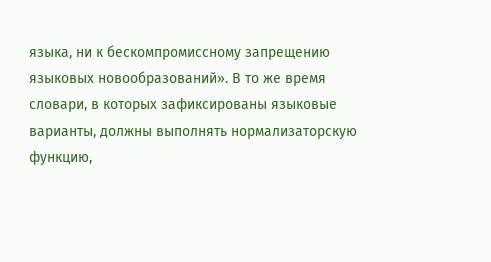языка, ни к бескомпромиссному запрещению языковых новообразований». В то же время словари, в которых зафиксированы языковые варианты, должны выполнять нормализаторскую функцию,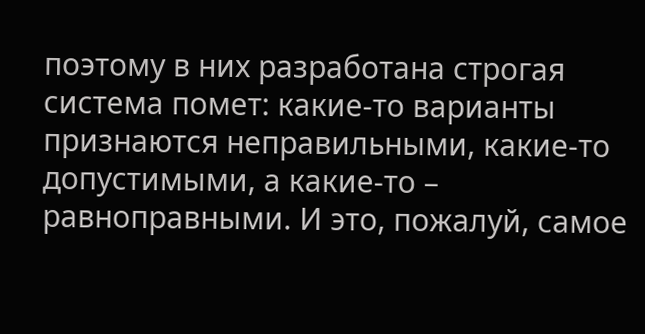поэтому в них разработана строгая система помет: какие-то варианты признаются неправильными, какие-то допустимыми, а какие-то – равноправными. И это, пожалуй, самое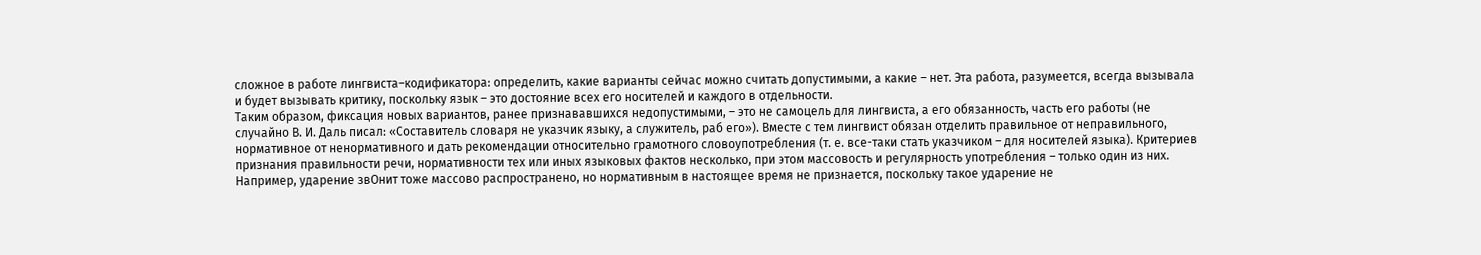сложное в работе лингвиста–кодификатора: определить, какие варианты сейчас можно считать допустимыми, а какие – нет. Эта работа, разумеется, всегда вызывала и будет вызывать критику, поскольку язык – это достояние всех его носителей и каждого в отдельности.
Таким образом, фиксация новых вариантов, ранее признававшихся недопустимыми, – это не самоцель для лингвиста, а его обязанность, часть его работы (не случайно В. И. Даль писал: «Составитель словаря не указчик языку, а служитель, раб его»). Вместе с тем лингвист обязан отделить правильное от неправильного, нормативное от ненормативного и дать рекомендации относительно грамотного словоупотребления (т. е. все-таки стать указчиком – для носителей языка). Критериев признания правильности речи, нормативности тех или иных языковых фактов несколько, при этом массовость и регулярность употребления – только один из них. Например, ударение звОнит тоже массово распространено, но нормативным в настоящее время не признается, поскольку такое ударение не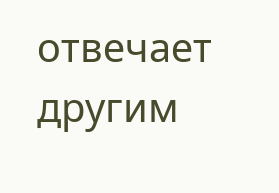отвечает другим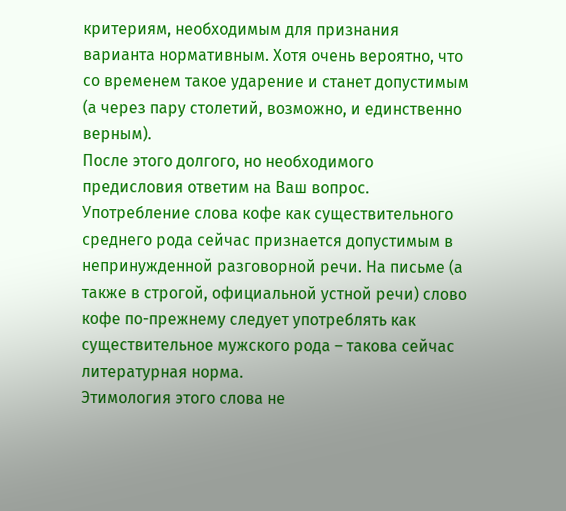критериям, необходимым для признания варианта нормативным. Хотя очень вероятно, что со временем такое ударение и станет допустимым (а через пару столетий, возможно, и единственно верным).
После этого долгого, но необходимого предисловия ответим на Ваш вопрос. Употребление слова кофе как существительного среднего рода сейчас признается допустимым в непринужденной разговорной речи. На письме (а также в строгой, официальной устной речи) слово кофе по-прежнему следует употреблять как существительное мужского рода – такова сейчас литературная норма.
Этимология этого слова не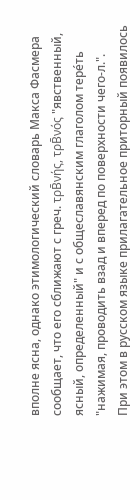вполне ясна, однако этимологический словарь Макса Фасмера сообщает, что его сближают с греч. τρΒ̄νής, τρΒ̄νός "явственный, ясный, определенный" и с общеславянским глаголом тере́ть "нажимая, проводить взад и вперед по поверхности чего-л.".
При этом в русском языке прилагательное приторный появилось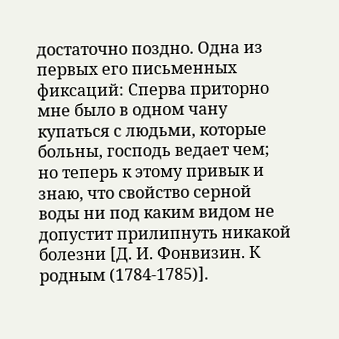достаточно поздно. Одна из первых его письменных фиксаций: Сперва приторно мне было в одном чану купаться с людьми, которые больны, господь ведает чем; но теперь к этому привык и знаю, что свойство серной воды ни под каким видом не допустит прилипнуть никакой болезни [Д. И. Фонвизин. К родным (1784-1785)].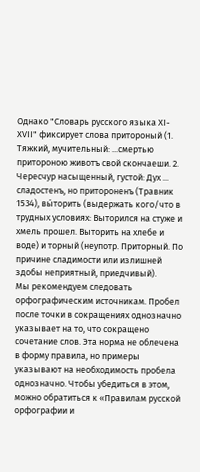Однако "Словарь русского языка XI-XVII" фиксирует слова притороный (1. Тяжкий, мучительный: ...смертью притороною животъ свой скончаеши. 2. Чересчур насыщенный, густой: Дух ... сладостенъ, но притороненъ (Травник 1534), вы́торить (выдержать кого/что в трудных условиях: Выторился на стуже и хмель прошел. Выторить на хлебе и воде) и торный (неупотр. Приторный. По причине сладимости или излишней здобы неприятный, приедчивый).
Мы рекомендуем следовать орфографическим источникам. Пробел после точки в сокращениях однозначно указывает на то, что сокращено сочетание слов. Эта норма не облечена в форму правила, но примеры указывают на необходимость пробела однозначно. Чтобы убедиться в этом, можно обратиться к «Правилам русской орфографии и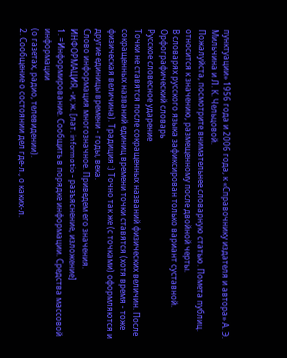пунктуации» 1956 года и 2006 года, к «Справочнику издателя и автора» А. Э. Мильчина и Л. К. Чельцовой.
Пожалуйста, посмотрите внимательнее словарную статью. Помета публиц. относится к значению, размещенному после двойной черты.
В словарях русского языка зафиксирован только вариант суставной.
Орфографический словарь
Русское словесное ударение
Точки не ставятся после сокращенных названий физических величин. После сокращенных названий единиц времени точки ставятся (хотя время - тоже физическая величина). Традиция :) Точно так же (с точками) оформляются и другие единицы времени - годы, века.
Слово информация многозначное. Приведем его значения.
ИНФОРМАЦИЯ, -и; ж. [лат. informatio - разъяснение, изложение]
1. =Информирование. Сообщить в порядке информации. Средства массовой информации
(о газетах, радио, телевидении).
2. Сообщение о состоянии дел где-л., о каких-л.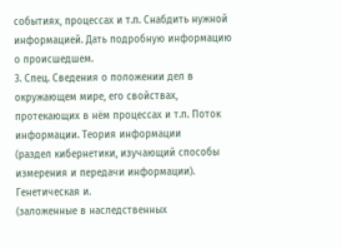событиях, процессах и т.п. Снабдить нужной информацией. Дать подробную информацию о происшедшем.
3. Спец. Сведения о положении дел в окружающем мире, его свойствах, протекающих в нём процессах и т.п. Поток информации. Теория информации
(раздел кибернетики, изучающий способы измерения и передачи информации). Генетическая и.
(заложенные в наследственных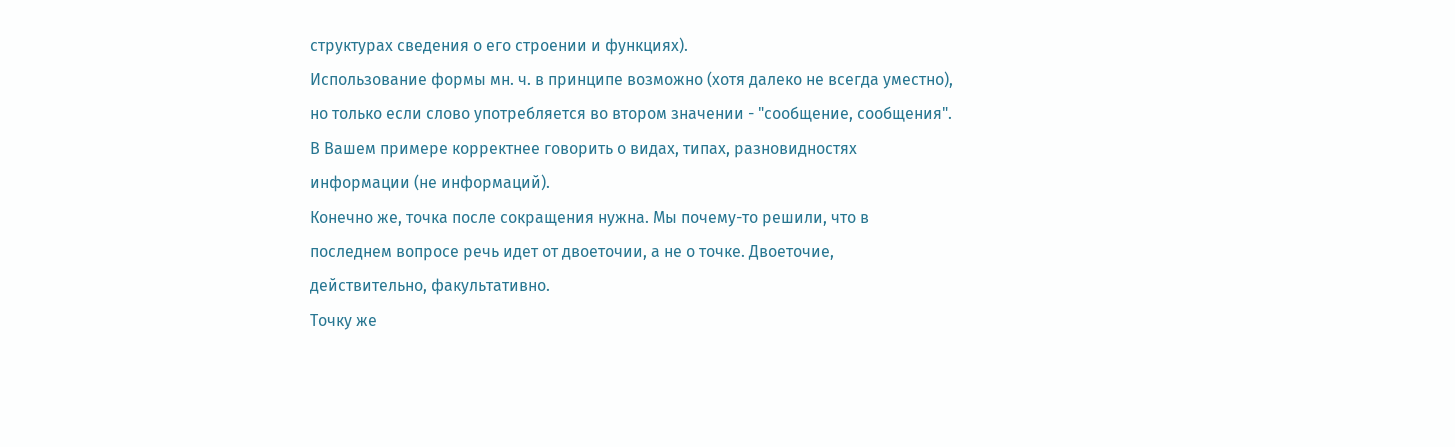структурах сведения о его строении и функциях).
Использование формы мн. ч. в принципе возможно (хотя далеко не всегда уместно), но только если слово употребляется во втором значении - "сообщение, сообщения". В Вашем примере корректнее говорить о видах, типах, разновидностях информации (не информаций).
Конечно же, точка после сокращения нужна. Мы почему-то решили, что в последнем вопросе речь идет от двоеточии, а не о точке. Двоеточие, действительно, факультативно.
Точку же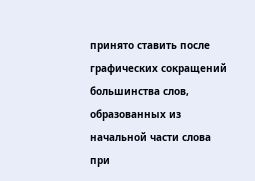принято ставить после графических сокращений большинства слов, образованных из начальной части слова при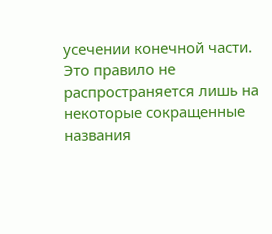усечении конечной части. Это правило не распространяется лишь на некоторые сокращенные названия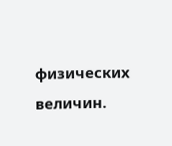физических величин.